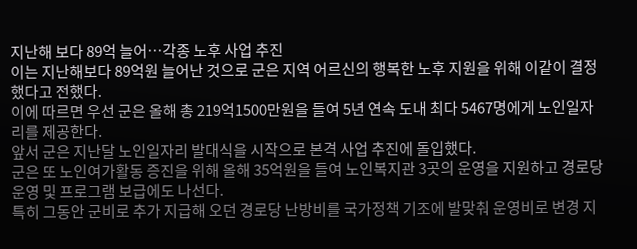지난해 보다 89억 늘어…각종 노후 사업 추진
이는 지난해보다 89억원 늘어난 것으로 군은 지역 어르신의 행복한 노후 지원을 위해 이같이 결정했다고 전했다.
이에 따르면 우선 군은 올해 총 219억1500만원을 들여 5년 연속 도내 최다 5467명에게 노인일자리를 제공한다.
앞서 군은 지난달 노인일자리 발대식을 시작으로 본격 사업 추진에 돌입했다.
군은 또 노인여가활동 증진을 위해 올해 35억원을 들여 노인복지관 3곳의 운영을 지원하고 경로당 운영 및 프로그램 보급에도 나선다.
특히 그동안 군비로 추가 지급해 오던 경로당 난방비를 국가정책 기조에 발맞춰 운영비로 변경 지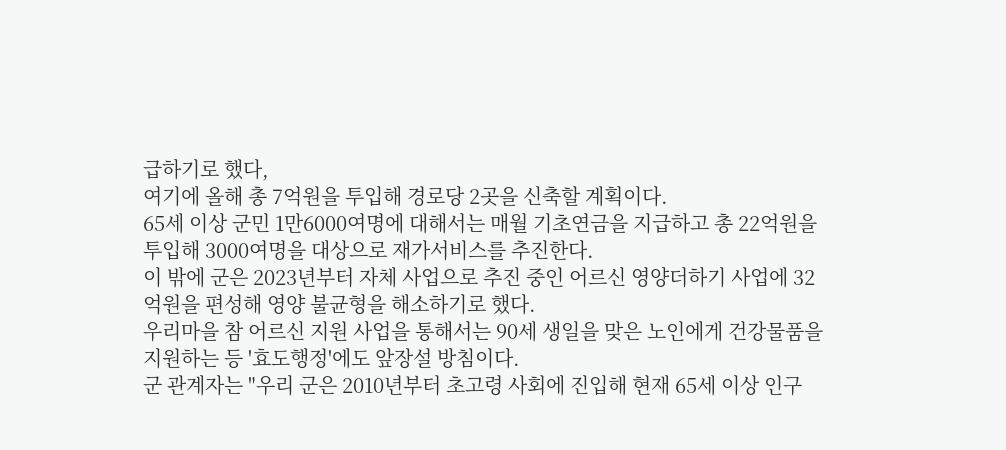급하기로 했다,
여기에 올해 총 7억원을 투입해 경로당 2곳을 신축할 계획이다.
65세 이상 군민 1만6000여명에 대해서는 매월 기초연금을 지급하고 총 22억원을 투입해 3000여명을 대상으로 재가서비스를 추진한다.
이 밖에 군은 2023년부터 자체 사업으로 추진 중인 어르신 영양더하기 사업에 32억원을 편성해 영양 불균형을 해소하기로 했다.
우리마을 참 어르신 지원 사업을 통해서는 90세 생일을 맞은 노인에게 건강물품을 지원하는 등 '효도행정'에도 앞장설 방침이다.
군 관계자는 "우리 군은 2010년부터 초고령 사회에 진입해 현재 65세 이상 인구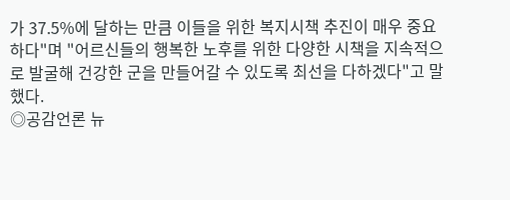가 37.5%에 달하는 만큼 이들을 위한 복지시책 추진이 매우 중요하다"며 "어르신들의 행복한 노후를 위한 다양한 시책을 지속적으로 발굴해 건강한 군을 만들어갈 수 있도록 최선을 다하겠다"고 말했다.
◎공감언론 뉴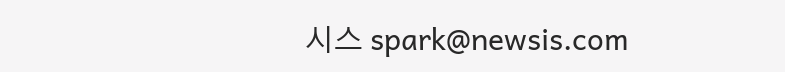시스 spark@newsis.com